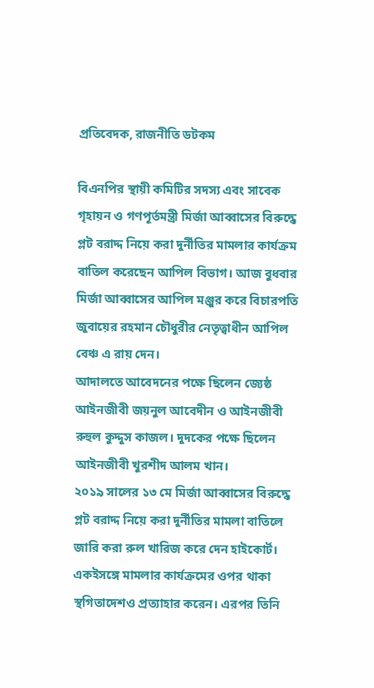প্রতিবেদক, রাজনীতি ডটকম

বিএনপির স্থায়ী কমিটির সদস্য এবং সাবেক গৃহায়ন ও গণপূর্তমন্ত্রী মির্জা আব্বাসের বিরুদ্ধে প্লট বরাদ্দ নিয়ে করা দুর্নীতির মামলার কার্যক্রম বাতিল করেছেন আপিল বিভাগ। আজ বুধবার মির্জা আব্বাসের আপিল মঞ্জুর করে বিচারপতি জুবায়ের রহমান চৌধুরীর নেতৃত্বাধীন আপিল বেঞ্চ এ রায় দেন।
আদালতে আবেদনের পক্ষে ছিলেন জ্যেষ্ঠ আইনজীবী জয়নুল আবেদীন ও আইনজীবী রুহুল কুদ্দুস কাজল। দুদকের পক্ষে ছিলেন আইনজীবী খুরশীদ আলম খান।
২০১৯ সালের ১৩ মে মির্জা আব্বাসের বিরুদ্ধে প্লট বরাদ্দ নিয়ে করা দুর্নীতির মামলা বাতিলে জারি করা রুল খারিজ করে দেন হাইকোর্ট। একইসঙ্গে মামলার কার্যক্রমের ওপর থাকা স্থগিতাদেশও প্রত্যাহার করেন। এরপর তিনি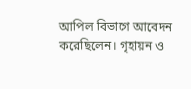আপিল বিভাগে আবেদন করেছিলেন। গৃহায়ন ও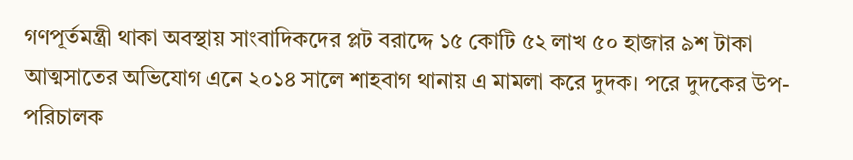গণপূর্তমন্ত্রী থাকা অবস্থায় সাংবাদিকদের প্লট বরাদ্দে ১৫ কোটি ৫২ লাখ ৫০ হাজার ৯শ টাকা আত্মসাতের অভিযোগ এনে ২০১৪ সালে শাহবাগ থানায় এ মামলা করে দুদক। পরে দুদকের উপ-পরিচালক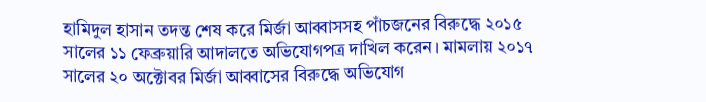হামিদুল হাসান তদন্ত শেষ করে মির্জা আব্বাসসহ পাঁচজনের বিরুদ্ধে ২০১৫ সালের ১১ ফেব্রুয়ারি আদালতে অভিযোগপত্র দাখিল করেন। মামলায় ২০১৭ সালের ২০ অক্টোবর মির্জা আব্বাসের বিরুদ্ধে অভিযোগ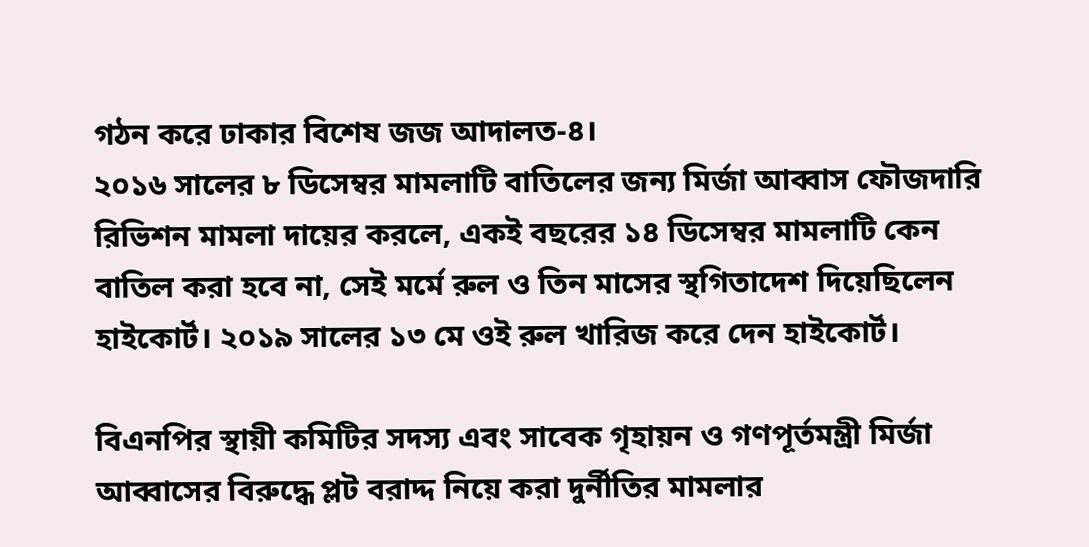গঠন করে ঢাকার বিশেষ জজ আদালত-৪।
২০১৬ সালের ৮ ডিসেম্বর মামলাটি বাতিলের জন্য মির্জা আব্বাস ফৌজদারি রিভিশন মামলা দায়ের করলে, একই বছরের ১৪ ডিসেম্বর মামলাটি কেন বাতিল করা হবে না, সেই মর্মে রুল ও তিন মাসের স্থগিতাদেশ দিয়েছিলেন হাইকোর্ট। ২০১৯ সালের ১৩ মে ওই রুল খারিজ করে দেন হাইকোর্ট।

বিএনপির স্থায়ী কমিটির সদস্য এবং সাবেক গৃহায়ন ও গণপূর্তমন্ত্রী মির্জা আব্বাসের বিরুদ্ধে প্লট বরাদ্দ নিয়ে করা দুর্নীতির মামলার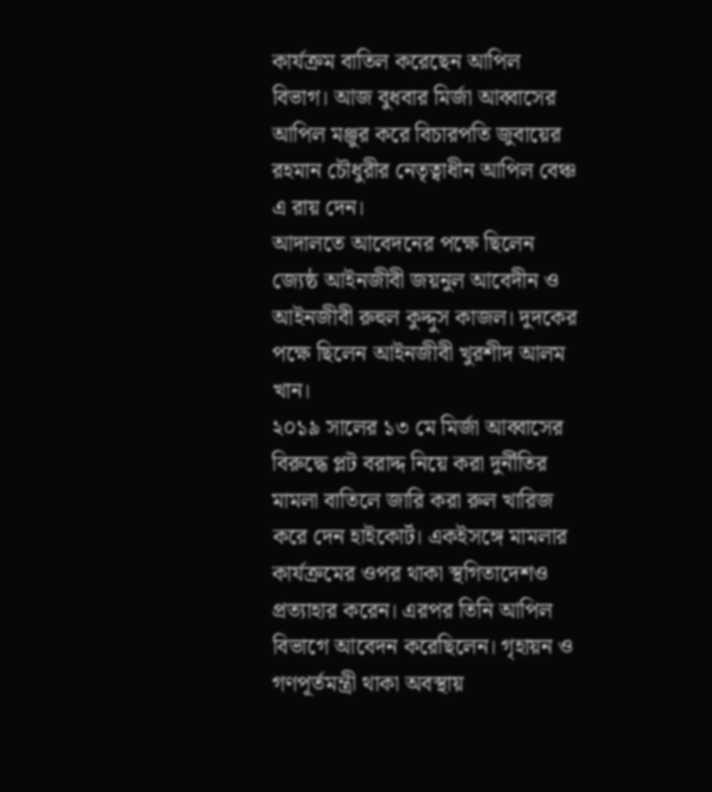কার্যক্রম বাতিল করেছেন আপিল বিভাগ। আজ বুধবার মির্জা আব্বাসের আপিল মঞ্জুর করে বিচারপতি জুবায়ের রহমান চৌধুরীর নেতৃত্বাধীন আপিল বেঞ্চ এ রায় দেন।
আদালতে আবেদনের পক্ষে ছিলেন জ্যেষ্ঠ আইনজীবী জয়নুল আবেদীন ও আইনজীবী রুহুল কুদ্দুস কাজল। দুদকের পক্ষে ছিলেন আইনজীবী খুরশীদ আলম খান।
২০১৯ সালের ১৩ মে মির্জা আব্বাসের বিরুদ্ধে প্লট বরাদ্দ নিয়ে করা দুর্নীতির মামলা বাতিলে জারি করা রুল খারিজ করে দেন হাইকোর্ট। একইসঙ্গে মামলার কার্যক্রমের ওপর থাকা স্থগিতাদেশও প্রত্যাহার করেন। এরপর তিনি আপিল বিভাগে আবেদন করেছিলেন। গৃহায়ন ও গণপূর্তমন্ত্রী থাকা অবস্থায়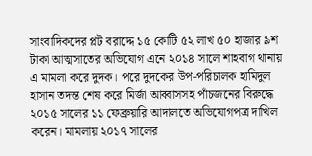সাংবাদিকদের প্লট বরাদ্দে ১৫ কোটি ৫২ লাখ ৫০ হাজার ৯শ টাকা আত্মসাতের অভিযোগ এনে ২০১৪ সালে শাহবাগ থানায় এ মামলা করে দুদক। পরে দুদকের উপ-পরিচালক হামিদুল হাসান তদন্ত শেষ করে মির্জা আব্বাসসহ পাঁচজনের বিরুদ্ধে ২০১৫ সালের ১১ ফেব্রুয়ারি আদালতে অভিযোগপত্র দাখিল করেন। মামলায় ২০১৭ সালের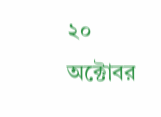২০ অক্টোবর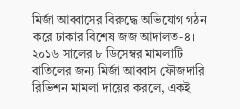মির্জা আব্বাসের বিরুদ্ধে অভিযোগ গঠন করে ঢাকার বিশেষ জজ আদালত-৪।
২০১৬ সালের ৮ ডিসেম্বর মামলাটি বাতিলের জন্য মির্জা আব্বাস ফৌজদারি রিভিশন মামলা দায়ের করলে, একই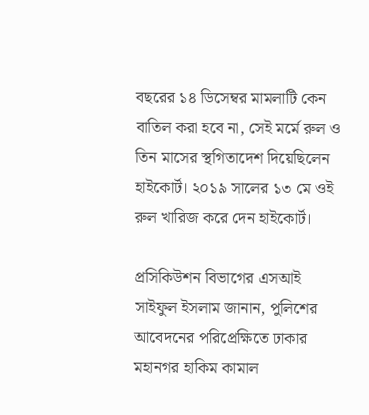বছরের ১৪ ডিসেম্বর মামলাটি কেন বাতিল করা হবে না, সেই মর্মে রুল ও তিন মাসের স্থগিতাদেশ দিয়েছিলেন হাইকোর্ট। ২০১৯ সালের ১৩ মে ওই রুল খারিজ করে দেন হাইকোর্ট।

প্রসিকিউশন বিভাগের এসআই সাইফুল ইসলাম জানান, পুলিশের আবেদনের পরিপ্রেক্ষিতে ঢাকার মহানগর হাকিম কামাল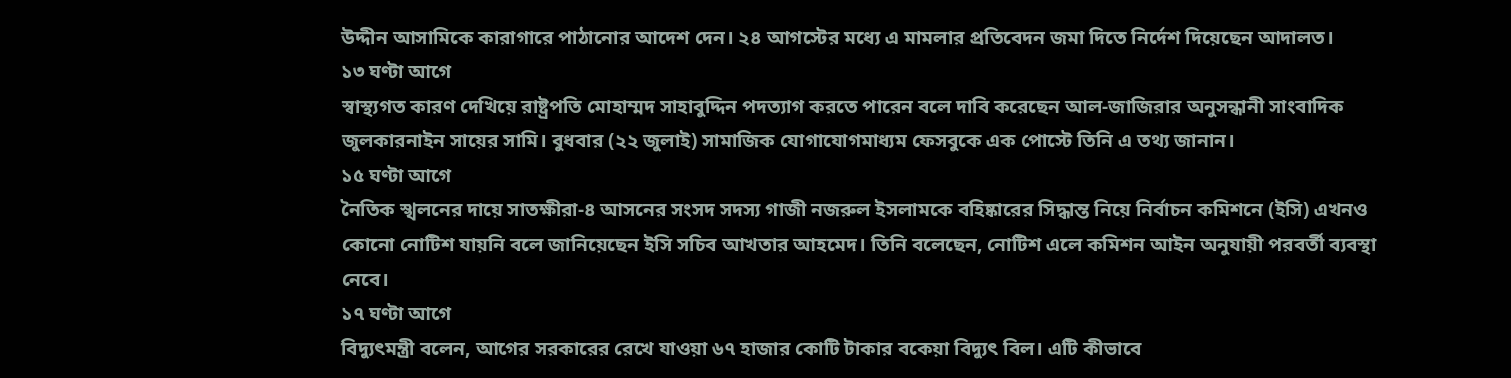উদ্দীন আসামিকে কারাগারে পাঠানোর আদেশ দেন। ২৪ আগস্টের মধ্যে এ মামলার প্রতিবেদন জমা দিতে নির্দেশ দিয়েছেন আদালত।
১৩ ঘণ্টা আগে
স্বাস্থ্যগত কারণ দেখিয়ে রাষ্ট্রপতি মোহাম্মদ সাহাবুদ্দিন পদত্যাগ করতে পারেন বলে দাবি করেছেন আল-জাজিরার অনুসন্ধানী সাংবাদিক জুলকারনাইন সায়ের সামি। বুধবার (২২ জুলাই) সামাজিক যোগাযোগমাধ্যম ফেসবুকে এক পোস্টে তিনি এ তথ্য জানান।
১৫ ঘণ্টা আগে
নৈতিক স্খলনের দায়ে সাতক্ষীরা-৪ আসনের সংসদ সদস্য গাজী নজরুল ইসলামকে বহিষ্কারের সিদ্ধান্ত নিয়ে নির্বাচন কমিশনে (ইসি) এখনও কোনো নোটিশ যায়নি বলে জানিয়েছেন ইসি সচিব আখতার আহমেদ। তিনি বলেছেন, নোটিশ এলে কমিশন আইন অনুযায়ী পরবর্তী ব্যবস্থা নেবে।
১৭ ঘণ্টা আগে
বিদ্যুৎমন্ত্রী বলেন, আগের সরকারের রেখে যাওয়া ৬৭ হাজার কোটি টাকার বকেয়া বিদ্যুৎ বিল। এটি কীভাবে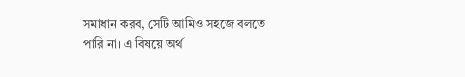সমাধান করব, সেটি আমিও সহজে বলতে পারি না। এ বিষয়ে অর্থ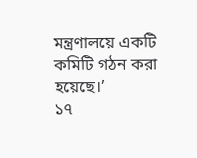মন্ত্রণালয়ে একটি কমিটি গঠন করা হয়েছে।’
১৭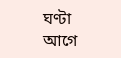ঘণ্টা আগে